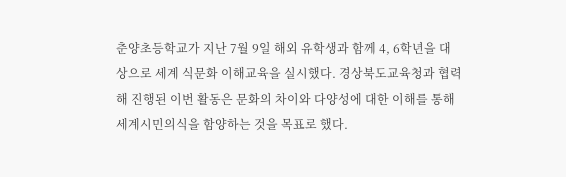춘양초등학교가 지난 7월 9일 해외 유학생과 함께 4, 6학년을 대상으로 세계 식문화 이해교육을 실시했다. 경상북도교육청과 협력해 진행된 이번 활동은 문화의 차이와 다양성에 대한 이해를 통해 세계시민의식을 함양하는 것을 목표로 했다.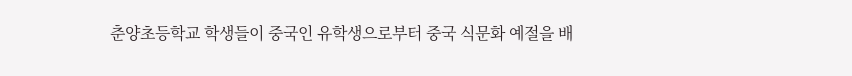춘양초등학교 학생들이 중국인 유학생으로부터 중국 식문화 예절을 배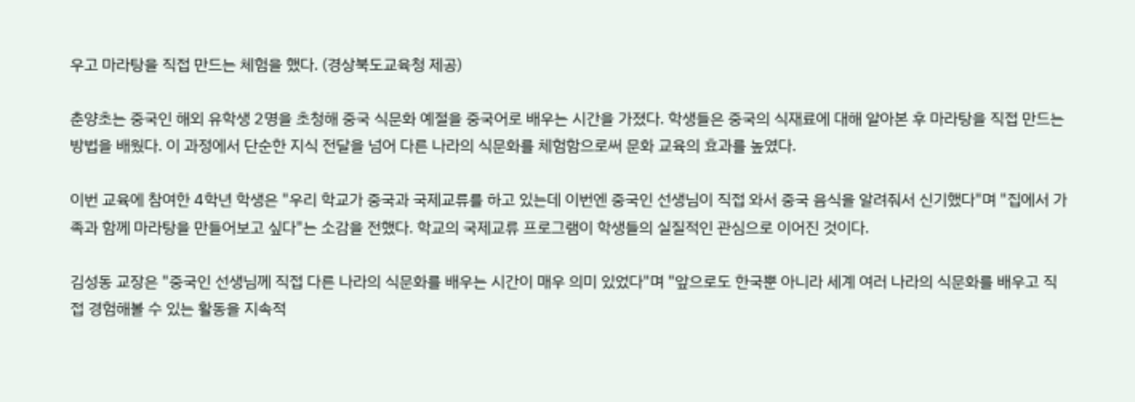우고 마라탕을 직접 만드는 체험을 했다. (경상북도교육청 제공)

춘양초는 중국인 해외 유학생 2명을 초청해 중국 식문화 예절을 중국어로 배우는 시간을 가졌다. 학생들은 중국의 식재료에 대해 알아본 후 마라탕을 직접 만드는 방법을 배웠다. 이 과정에서 단순한 지식 전달을 넘어 다른 나라의 식문화를 체험함으로써 문화 교육의 효과를 높였다.

이번 교육에 참여한 4학년 학생은 "우리 학교가 중국과 국제교류를 하고 있는데 이번엔 중국인 선생님이 직접 와서 중국 음식을 알려줘서 신기했다"며 "집에서 가족과 함께 마라탕을 만들어보고 싶다"는 소감을 전했다. 학교의 국제교류 프로그램이 학생들의 실질적인 관심으로 이어진 것이다.

김성동 교장은 "중국인 선생님께 직접 다른 나라의 식문화를 배우는 시간이 매우 의미 있었다"며 "앞으로도 한국뿐 아니라 세계 여러 나라의 식문화를 배우고 직접 경험해볼 수 있는 활동을 지속적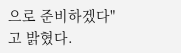으로 준비하겠다"고 밝혔다.